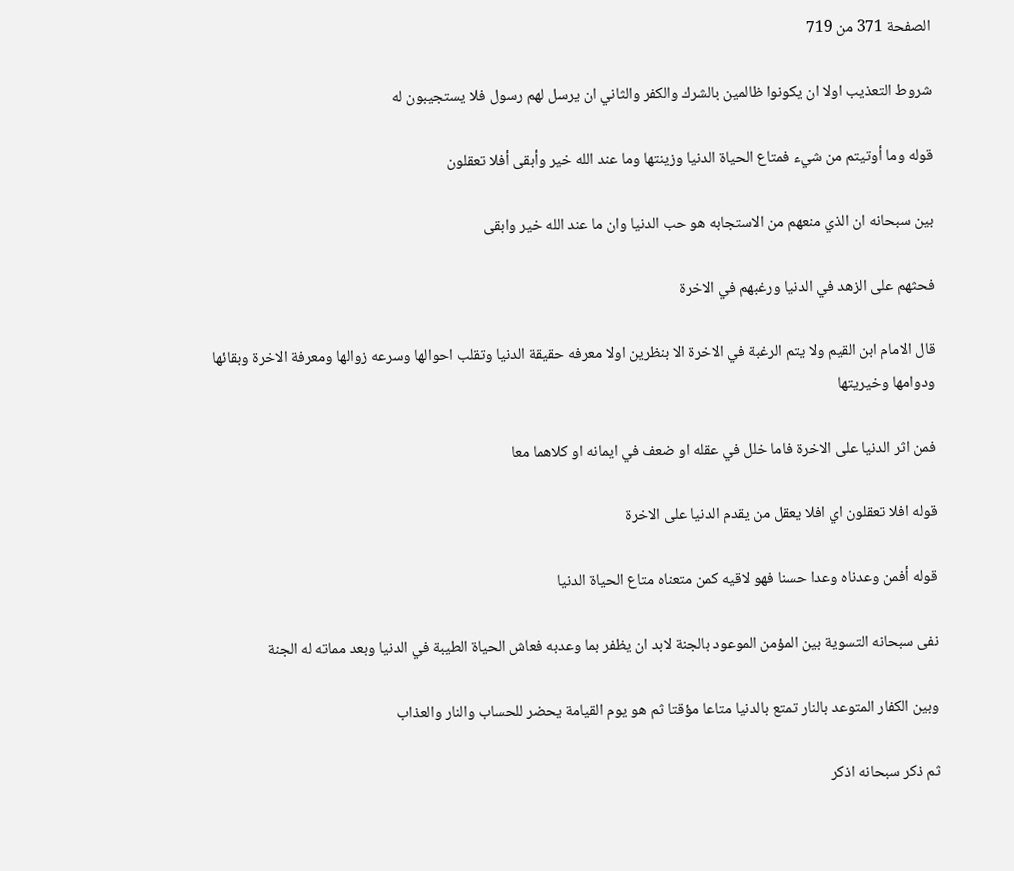الصفحة 371 من 719

شروط التعذيب اولا ان يكونوا ظالمين بالشرك والكفر والثاني ان يرسل لهم رسول فلا يستجيبون له

قوله وما أوتيتم من شيء فمتاع الحياة الدنيا وزينتها وما عند الله خير وأبقى أفلا تعقلون

بين سبحانه ان الذي منعهم من الاستجابه هو حب الدنيا وان ما عند الله خير وابقى

فحثهم على الزهد في الدنيا ورغبهم في الاخرة

قال الامام ابن القيم ولا يتم الرغبة في الاخرة الا بنظرين اولا معرفه حقيقة الدنيا وتقلب احوالها وسرعه زوالها ومعرفة الاخرة وبقائها ودوامها وخيريتها

فمن اثر الدنيا على الاخرة فاما خلل في عقله او ضعف في ايمانه او كلاهما معا

قوله افلا تعقلون اي افلا يعقل من يقدم الدنيا على الاخرة

قوله أفمن وعدناه وعدا حسنا فهو لاقيه كمن متعناه متاع الحياة الدنيا

نفى سبحانه التسوية بين المؤمن الموعود بالجنة لابد ان يظفر بما وعدبه فعاش الحياة الطيبة في الدنيا وبعد مماته له الجنة

وبين الكفار المتوعد بالنار تمتع بالدنيا متاعا مؤقتا ثم هو يوم القيامة يحضر للحساب والنار والعذاب

ثم ذكر سبحانه اذكر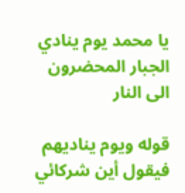يا محمد يوم ينادي الجبار المحضرون الى النار

قوله ويوم يناديهم فيقول أين شركائي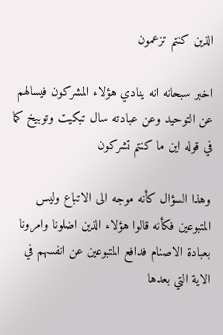الذين كنتم تزعمون

اخبر سبحانه انه ينادي هؤلاء المشركون فيسالهم عن التوحيد وعن عبادته سال تبكيت وتوبيخ كما في قوله اين ما كنتم تشركون

وهذا السؤال كأنه موجه الى الاتباع وليس المتبوعين فكأنه قالوا هؤلاء الذين اضلونا وامرونا بعبادة الاصنام فدافع المتبوعين عن انفسهم في الاية التي بعدها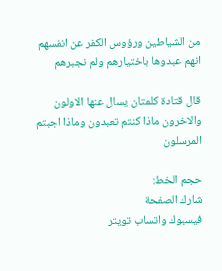من الشياطين ورؤوس الكفر عن انفسهم انهم عبدوها باختيارهم ولم نجبرهم

قال قتادة كلمتان يسال عنها الاولون والاخرون ماذا كنتم تعبدون وماذا اجبتم المرسلون

حجم الخط:
شارك الصفحة
فيسبوك واتساب تويتر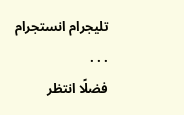تليجرام انستجرام
. . .
فضلًا انتظر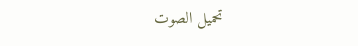تحميل الصوت